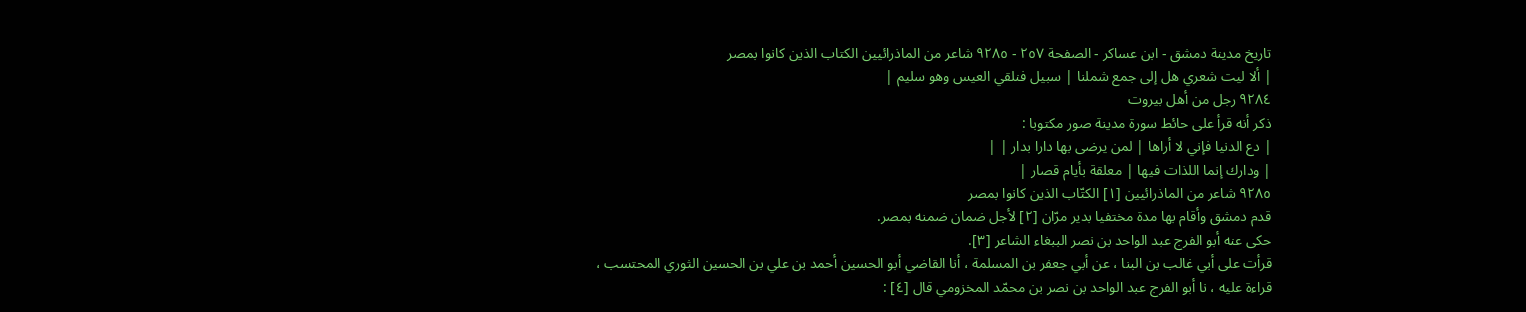تاريخ مدينة دمشق - ابن عساكر - الصفحة ٢٥٧ - ٩٢٨٥ شاعر من الماذرائيين الكتاب الذين كانوا بمصر
| ألا ليت شعري هل إلى جمع شملنا | سبيل فنلقي العيس وهو سليم |
٩٢٨٤ رجل من أهل بيروت
ذكر أنه قرأ على حائط سورة مدينة صور مكتوبا :
| دع الدنيا فإني لا أراها | لمن يرضى بها دارا بدار | |
| ودارك إنما اللذات فيها | معلقة بأيام قصار |
٩٢٨٥ شاعر من الماذرائيين [١] الكتّاب الذين كانوا بمصر
قدم دمشق وأقام بها مدة مختفيا بدير مرّان [٢] لأجل ضمان ضمنه بمصر.
حكى عنه أبو الفرج عبد الواحد بن نصر الببغاء الشاعر [٣].
قرأت على أبي غالب بن البنا ، عن أبي جعفر بن المسلمة ، أنا القاضي أبو الحسين أحمد بن علي بن الحسين الثوري المحتسب ، قراءة عليه ، نا أبو الفرج عبد الواحد بن نصر بن محمّد المخزومي قال [٤] :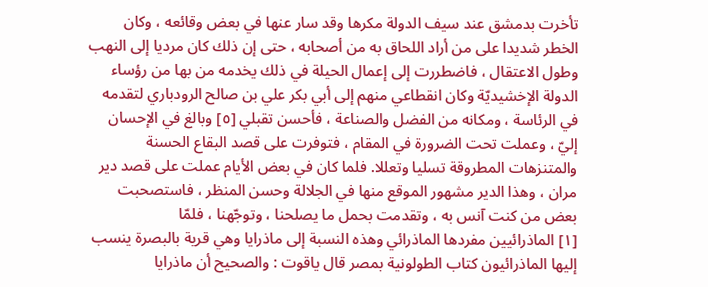تأخرت بدمشق عند سيف الدولة مكرها وقد سار عنها في بعض وقائعه ، وكان الخطر شديدا على من أراد اللحاق به من أصحابه ، حتى إن ذلك كان مرديا إلى النهب وطول الاعتقال ، فاضطررت إلى إعمال الحيلة في ذلك يخدمه من بها من رؤساء الدولة الإخشيديّة وكان انقطاعي منهم إلى أبي بكر علي بن صالح الرودباري لتقدمه في الرئاسة ، ومكانه من الفضل والصناعة ، فأحسن تقبلي [٥] وبالغ في الإحسان إليّ ، وعملت تحت الضرورة في المقام ، فتوفرت على قصد البقاع الحسنة والمتنزهات المطروقة تسليا وتعللا. فلما كان في بعض الأيام عملت على قصد دير مران ، وهذا الدير مشهور الموقع منها في الجلالة وحسن المنظر ، فاستصحبت بعض من كنت آنس به ، وتقدمت بحمل ما يصلحنا ، وتوجّهنا ، فلمّا
[١] الماذرائيين مفردها الماذرائي وهذه النسبة إلى ماذرايا وهي قرية بالبصرة ينسب إليها الماذرائيون كتاب الطولونية بمصر قال ياقوت : والصحيح أن ماذرايا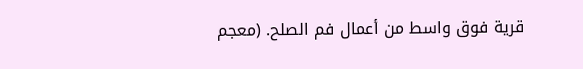قرية فوق واسط من أعمال فم الصلح. (معجم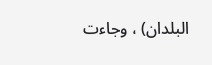البلدان) ، وجاءت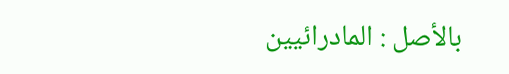بالأصل : المادرائيين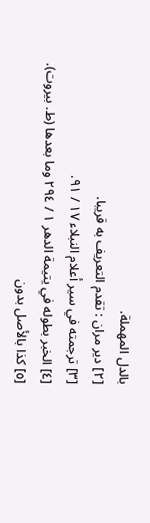بالدل المهملة.
[٢] دير مران : تقدم التعريف به قريبا.
[٣] ترجمته في سير أعلام النبلاء ١٧ / ٩١.
[٤] الخبر بطوله في يتيمة الدهر ١ / ٢٩٤ وما بعدها (ط. بيروت).
[٥] كذا بالأصل بدون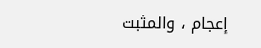إعجام ، والمثبت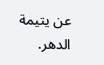عن يتيمة الدهر.